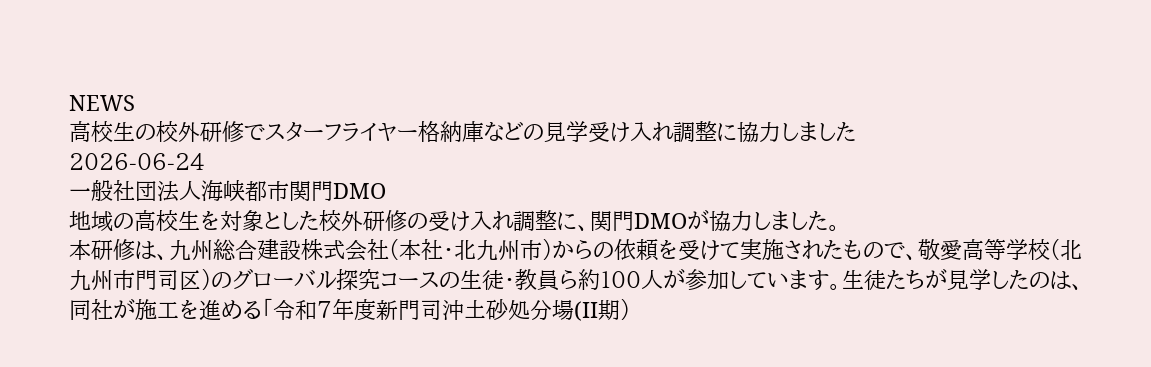NEWS
高校生の校外研修でスターフライヤー格納庫などの見学受け入れ調整に協力しました
2026-06-24
一般社団法人海峡都市関門DMO
地域の高校生を対象とした校外研修の受け入れ調整に、関門DMOが協力しました。
本研修は、九州総合建設株式会社(本社・北九州市)からの依頼を受けて実施されたもので、敬愛高等学校(北九州市門司区)のグローバル探究コースの生徒・教員ら約100人が参加しています。生徒たちが見学したのは、同社が施工を進める「令和7年度新門司沖土砂処分場(II期)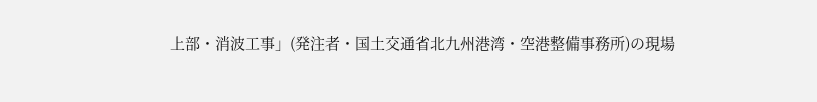上部・消波工事」(発注者・国土交通省北九州港湾・空港整備事務所)の現場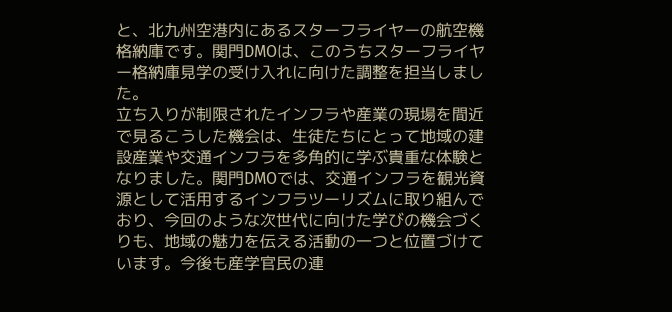と、北九州空港内にあるスターフライヤーの航空機格納庫です。関門DMOは、このうちスターフライヤー格納庫見学の受け入れに向けた調整を担当しました。
立ち入りが制限されたインフラや産業の現場を間近で見るこうした機会は、生徒たちにとって地域の建設産業や交通インフラを多角的に学ぶ貴重な体験となりました。関門DMOでは、交通インフラを観光資源として活用するインフラツーリズムに取り組んでおり、今回のような次世代に向けた学びの機会づくりも、地域の魅力を伝える活動の一つと位置づけています。今後も産学官民の連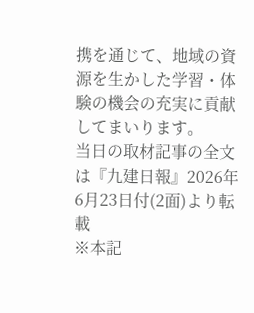携を通じて、地域の資源を生かした学習・体験の機会の充実に貢献してまいります。
当日の取材記事の全文は『九建日報』2026年6月23日付(2面)より転載
※本記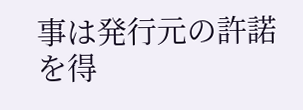事は発行元の許諾を得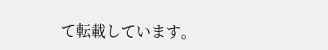て転載しています。